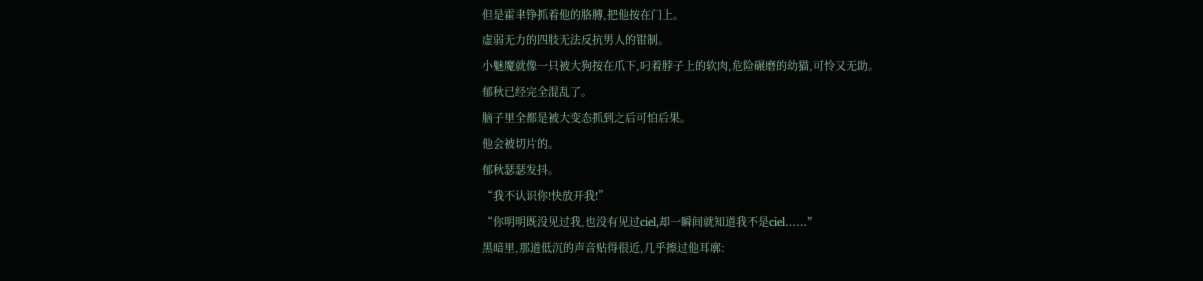但是霍聿铮抓着他的胳膊,把他按在门上。
虚弱无力的四肢无法反抗男人的钳制。
小魅魔就像一只被大狗按在爪下,叼着脖子上的软肉,危险碾磨的幼猫,可怜又无助。
郁秋已经完全混乱了。
脑子里全都是被大变态抓到之后可怕后果。
他会被切片的。
郁秋瑟瑟发抖。
“我不认识你!快放开我!”
“你明明既没见过我,也没有见过ciel,却一瞬间就知道我不是ciel……”
黑暗里,那道低沉的声音贴得很近,几乎擦过他耳廓: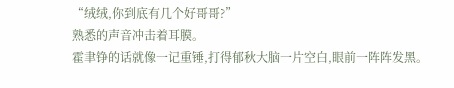“绒绒,你到底有几个好哥哥?”
熟悉的声音冲击着耳膜。
霍聿铮的话就像一记重锤,打得郁秋大脑一片空白,眼前一阵阵发黑。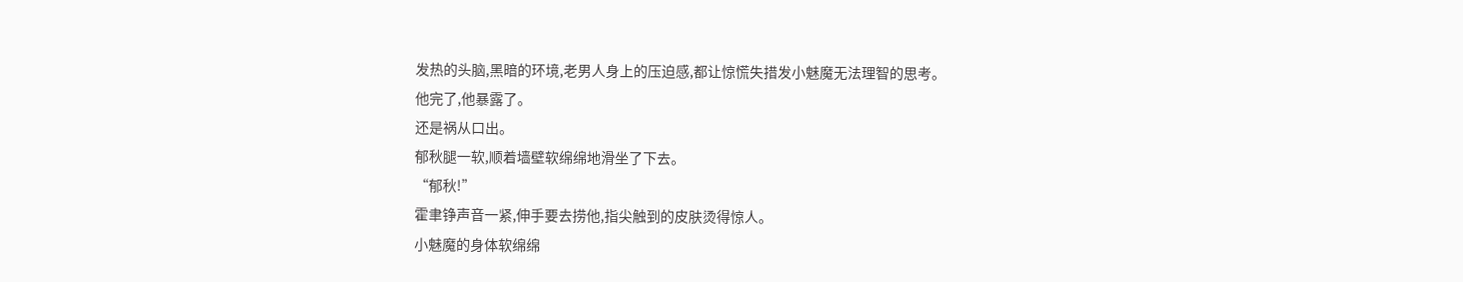发热的头脑,黑暗的环境,老男人身上的压迫感,都让惊慌失措发小魅魔无法理智的思考。
他完了,他暴露了。
还是祸从口出。
郁秋腿一软,顺着墙壁软绵绵地滑坐了下去。
“郁秋!”
霍聿铮声音一紧,伸手要去捞他,指尖触到的皮肤烫得惊人。
小魅魔的身体软绵绵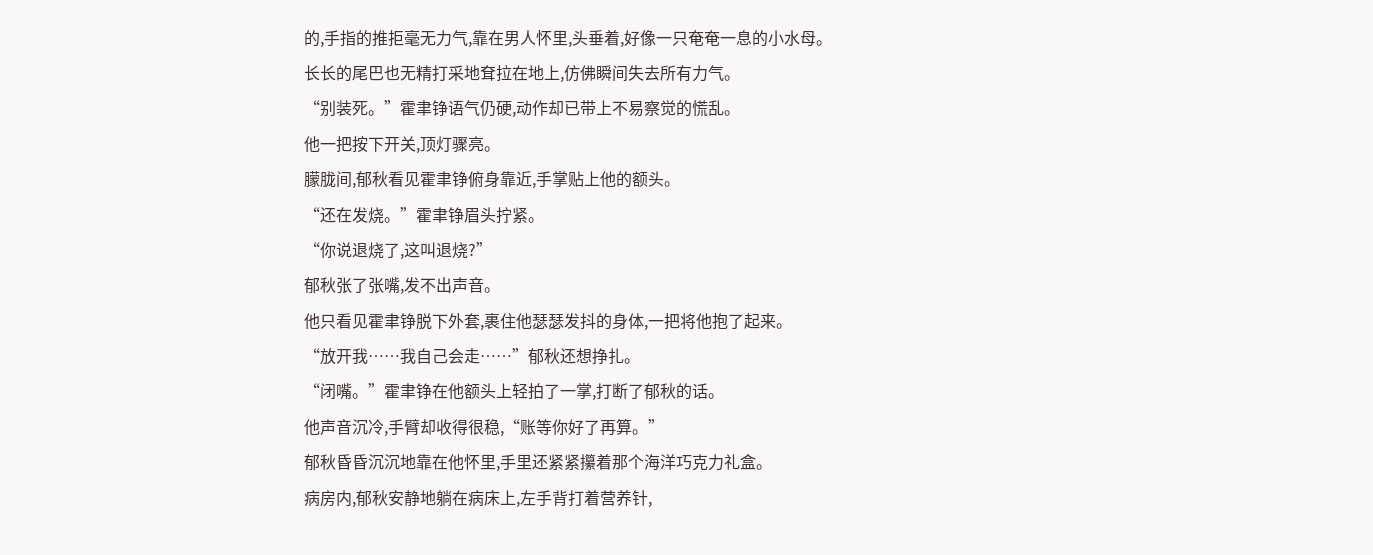的,手指的推拒毫无力气,靠在男人怀里,头垂着,好像一只奄奄一息的小水母。
长长的尾巴也无精打采地耷拉在地上,仿佛瞬间失去所有力气。
“别装死。”霍聿铮语气仍硬,动作却已带上不易察觉的慌乱。
他一把按下开关,顶灯骤亮。
朦胧间,郁秋看见霍聿铮俯身靠近,手掌贴上他的额头。
“还在发烧。”霍聿铮眉头拧紧。
“你说退烧了,这叫退烧?”
郁秋张了张嘴,发不出声音。
他只看见霍聿铮脱下外套,裹住他瑟瑟发抖的身体,一把将他抱了起来。
“放开我……我自己会走……”郁秋还想挣扎。
“闭嘴。”霍聿铮在他额头上轻拍了一掌,打断了郁秋的话。
他声音沉冷,手臂却收得很稳,“账等你好了再算。”
郁秋昏昏沉沉地靠在他怀里,手里还紧紧攥着那个海洋巧克力礼盒。
病房内,郁秋安静地躺在病床上,左手背打着营养针,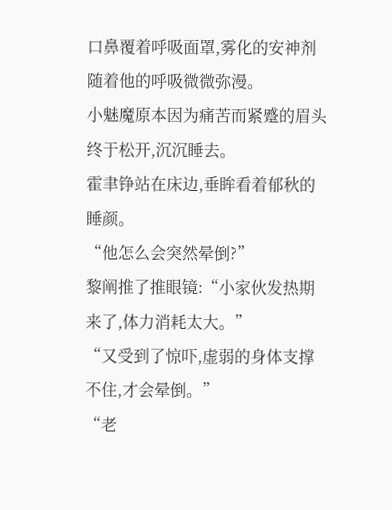口鼻覆着呼吸面罩,雾化的安神剂随着他的呼吸微微弥漫。
小魅魔原本因为痛苦而紧蹙的眉头终于松开,沉沉睡去。
霍聿铮站在床边,垂眸看着郁秋的睡颜。
“他怎么会突然晕倒?”
黎阐推了推眼镜:“小家伙发热期来了,体力消耗太大。”
“又受到了惊吓,虚弱的身体支撑不住,才会晕倒。”
“老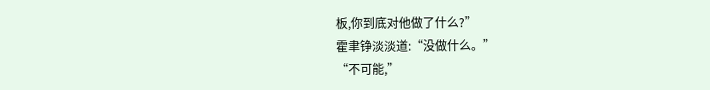板,你到底对他做了什么?”
霍聿铮淡淡道:“没做什么。”
“不可能,”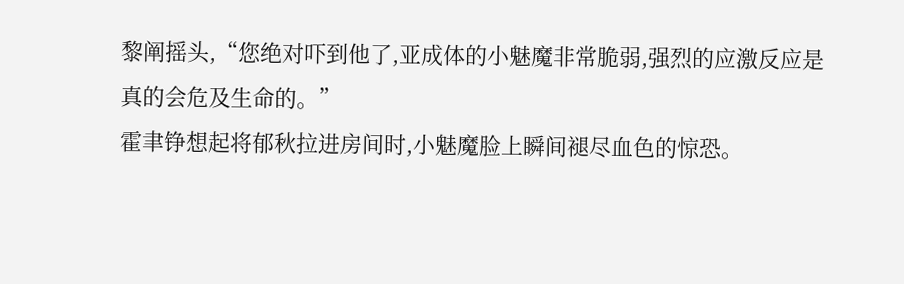黎阐摇头,“您绝对吓到他了,亚成体的小魅魔非常脆弱,强烈的应激反应是真的会危及生命的。”
霍聿铮想起将郁秋拉进房间时,小魅魔脸上瞬间褪尽血色的惊恐。